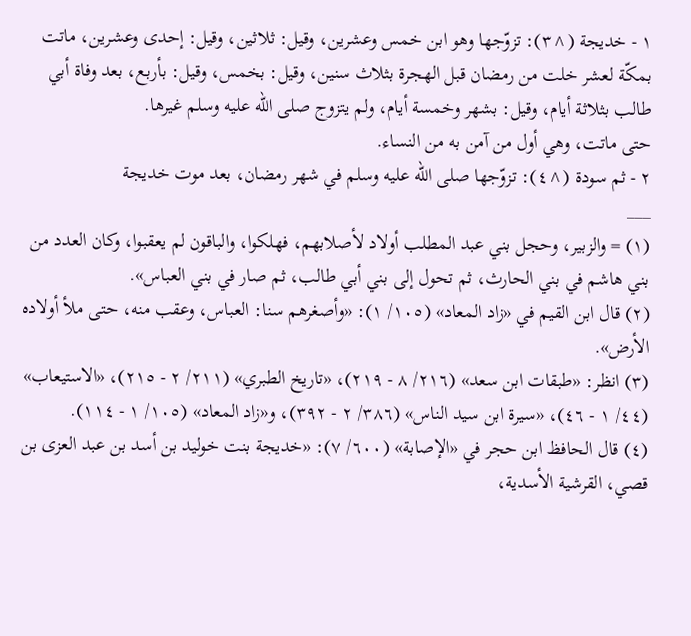١ - خديجة (^٣): تزوّجها وهو ابن خمس وعشرين، وقيل: ثلاثين، وقيل: إحدى وعشرين، ماتت بمكّة لعشر خلت من رمضان قبل الهجرة بثلاث سنين، وقيل: بخمس، وقيل: بأربع، بعد وفاة أبي طالب بثلاثة أيام، وقيل: بشهر وخمسة أيام، ولم يتزوج صلى الله عليه وسلم غيرها.
حتى ماتت، وهي أول من آمن به من النساء.
٢ - ثم سودة (^٤): تزوّجها صلى الله عليه وسلم في شهر رمضان، بعد موت خديجة
___
(١) = والزبير، وحجل بني عبد المطلب أولاد لأصلابهم، فهلكوا، والباقون لم يعقبوا، وكان العدد من بني هاشم في بني الحارث، ثم تحول إلى بني أبي طالب، ثم صار في بني العباس».
(٢) قال ابن القيم في «زاد المعاد» (١٠٥/ ١): «وأصغرهم سنا: العباس، وعقب منه، حتى ملأ أولاده الأرض».
(٣) انظر: «طبقات ابن سعد» (٢١٦/ ٨ - ٢١٩)، «تاريخ الطبري» (٢١١/ ٢ - ٢١٥)، «الاستيعاب» (٤٤/ ١ - ٤٦)، «سيرة ابن سيد الناس» (٣٨٦/ ٢ - ٣٩٢)، و«زاد المعاد» (١٠٥/ ١ - ١١٤).
(٤) قال الحافظ ابن حجر في «الإصابة» (٦٠٠/ ٧): «خديجة بنت خوليد بن أسد بن عبد العزى بن قصي، القرشية الأسدية،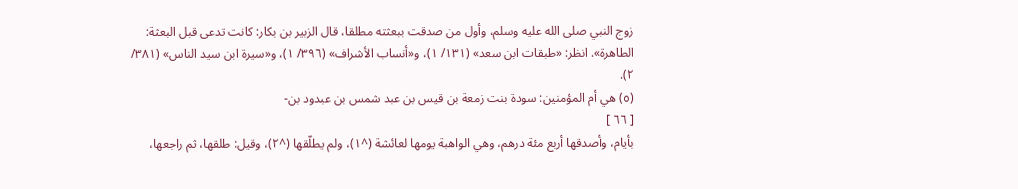زوج النبي صلى الله عليه وسلم، وأول من صدقت ببعثته مطلقا، قال الزبير بن بكار: كانت تدعى قبل البعثة: الطاهرة». انظر: «طبقات ابن سعد» (١٣١/ ١)، و«أنساب الأشراف» (٣٩٦/ ١)، و«سيرة ابن سيد الناس» (٣٨١/ ٢).
(٥) هي أم المؤمنين: سودة بنت زمعة بن قيس بن عبد شمس بن عبدود بن-
[ ٦٦ ]
بأيام، وأصدقها أربع مئة درهم، وهي الواهبة يومها لعائشة (^١)، ولم يطلّقها (^٢)، وقيل: طلقها، ثم راجعها،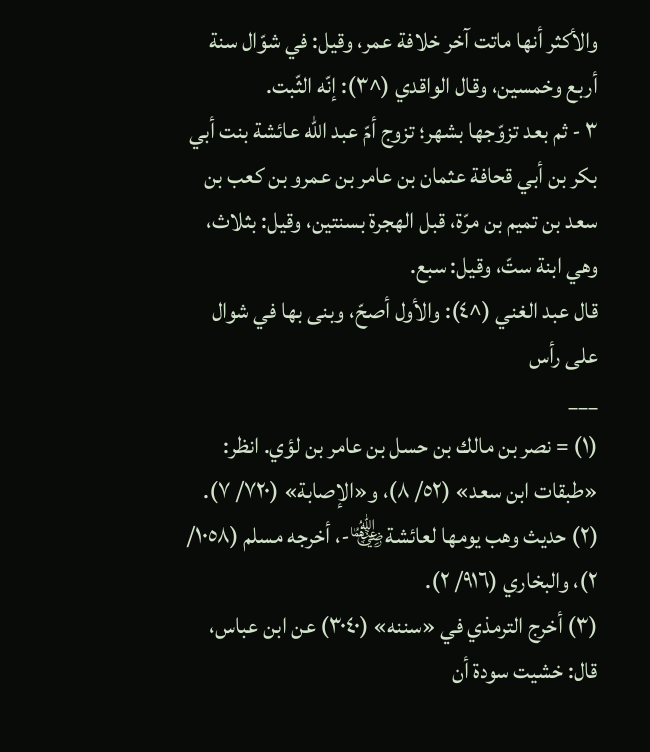والأكثر أنها ماتت آخر خلافة عمر، وقيل: في شوّال سنة أربع وخمسين، وقال الواقدي (^٣): إنّه الثّبت.
٣ - ثم بعد تزوّجها بشهر؛ تزوج أمّ عبد الله عائشة بنت أبي بكر بن أبي قحافة عثمان بن عامر بن عمرو بن كعب بن سعد بن تميم بن مرّة، قبل الهجرة بسنتين، وقيل: بثلاث، وهي ابنة ستّ، وقيل: سبع.
قال عبد الغني (^٤): والأول أصحّ، وبنى بها في شوال على رأس
___
(١) = نصر بن مالك بن حسل بن عامر بن لؤي. انظر: «طبقات ابن سعد» (٥٢/ ٨)، و«الإصابة» (٧٢٠/ ٧).
(٢) حديث وهب يومها لعائشة﵄-، أخرجه مسلم (١٠٥٨/ ٢)، والبخاري (٩١٦/ ٢).
(٣) أخرج الترمذي في «سننه» (٣٠٤٠) عن ابن عباس، قال: خشيت سودة أن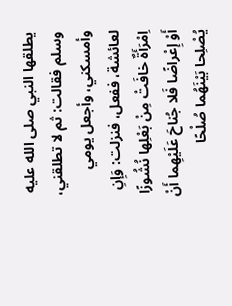يطلقها النبي صلى الله عليه وسلم فقالت: ثم لا تطلقني، وأمسكني، وأجعل يومي لعائشة، ففعل، فنزلت: وَإِنِ اِمْرَأَةٌ خافَتْ مِنْ بَعْلِها نُشُوزًا أَوْ إِعْراضًا فَلا جُناحَ عَلَيْهِما أَنْ يُصْلِحا بَيْنَهُما صُلْحًا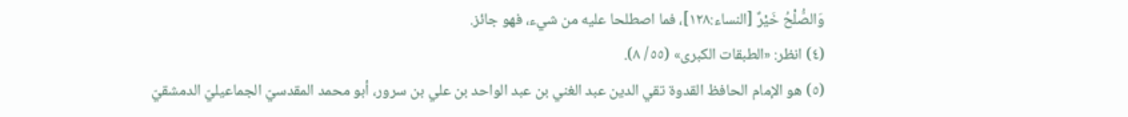وَالصُّلْحُ خَيْرٌ [النساء:١٢٨]، فما اصطلحا عليه من شيء، فهو جائز.
(٤) انظر: «الطبقات الكبرى» (٥٥/ ٨).
(٥) هو الإمام الحافظ القدوة تقي الدين عبد الغني بن عبد الواحد بن علي بن سرور، أبو محمد المقدسيّ الجماعيليّ الدمشقيّ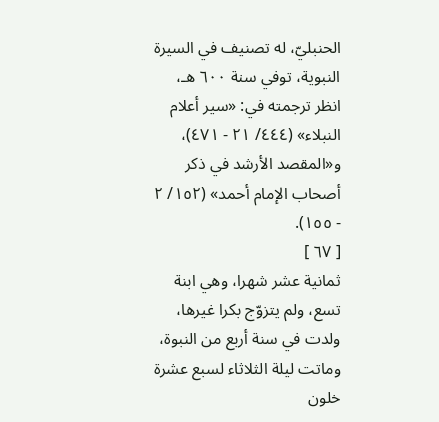الحنبليّ، له تصنيف في السيرة النبوية، توفي سنة ٦٠٠ هـ، انظر ترجمته في: «سير أعلام النبلاء» (٤٤٤/ ٢١ - ٤٧١)، و«المقصد الأرشد في ذكر أصحاب الإمام أحمد» (١٥٢/ ٢ - ١٥٥).
[ ٦٧ ]
ثمانية عشر شهرا، وهي ابنة تسع، ولم يتزوّج بكرا غيرها، ولدت في سنة أربع من النبوة، وماتت ليلة الثلاثاء لسبع عشرة خلون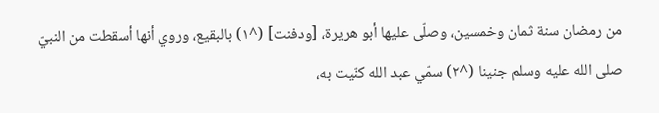من رمضان سنة ثمان وخمسين، وصلّى عليها أبو هريرة، [ودفنت] (^١) بالبقيع، وروي أنها أسقطت من النبيّ صلى الله عليه وسلم جنينا (^٢) سمّي عبد الله كنّيت به،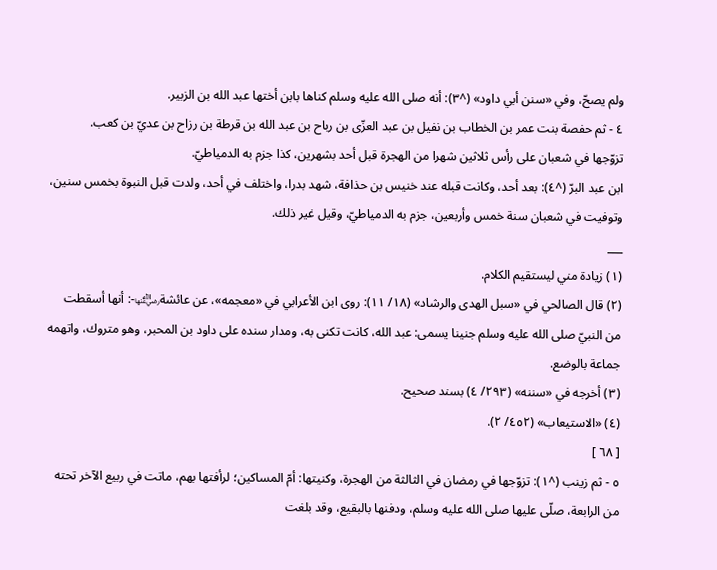ولم يصحّ، وفي «سنن أبي داود» (^٣): أنه صلى الله عليه وسلم كناها بابن أختها عبد الله بن الزبير.
٤ - ثم حفصة بنت عمر بن الخطاب بن نفيل بن عبد العزّى بن رباح بن عبد الله بن قرطة بن رزاح بن عديّ بن كعب.
تزوّجها في شعبان على رأس ثلاثين شهرا من الهجرة قبل أحد بشهرين، كذا جزم به الدمياطيّ.
ابن عبد البرّ (^٤): بعد أحد، وكانت قبله عند خنيس بن حذافة، شهد بدرا، واختلف في أحد، ولدت قبل النبوة بخمس سنين، وتوفيت في شعبان سنة خمس وأربعين، جزم به الدمياطيّ، وقيل غير ذلك.
___
(١) زيادة مني ليستقيم الكلام.
(٢) قال الصالحي في «سبل الهدى والرشاد» (١٨/ ١١): روى ابن الأعرابي في «معجمه»، عن عائشة﵂-: أنها أسقطت من النبيّ صلى الله عليه وسلم جنينا يسمى: عبد الله، كانت تكنى به، ومدار سنده على داود بن المحبر، وهو متروك، واتهمه جماعة بالوضع.
(٣) أخرجه في «سننه» (٢٩٣/ ٤) بسند صحيح.
(٤) «الاستيعاب» (٤٥٢/ ٢).
[ ٦٨ ]
٥ - ثم زينب (^١): تزوّجها في رمضان في الثالثة من الهجرة، وكنيتها: أمّ المساكين؛ لرأفتها بهم، ماتت في ربيع الآخر تحته من الرابعة، صلّى عليها صلى الله عليه وسلم، ودفنها بالبقيع، وقد بلغت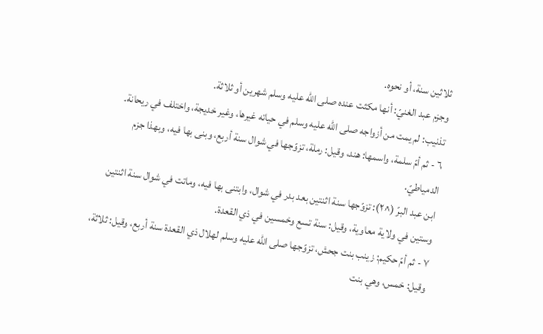ثلاثين سنة، أو نحوه.
وجزم عبد الغنيّ: أنها مكثت عنده صلى الله عليه وسلم شهرين أو ثلاثة.
تذنيب: لم يمت من أزواجه صلى الله عليه وسلم في حياته غيرها، وغير خديجة، واختلف في ريحانة.
٦ - ثم أمّ سلمة، واسمها: هند، وقيل: رملة، تزوّجها في شوال سنة أربع، وبنى بها فيه، وبهذا جزم الدمياطيّ.
ابن عبد البرّ (^٢): تزوّجها سنة اثنتين بعد بدر في شوال، وابتنى بها فيه، وماتت في شوال سنة اثنتين وستين في ولاية معاوية، وقيل: سنة تسع وخمسين في ذي القعدة.
٧ - ثم أمّ حكيم: زينب بنت جحش، تزوّجها صلى الله عليه وسلم لهلال ذي القعدة سنة أربع، وقيل: ثلاثة، وقيل: خمس، وهي بنت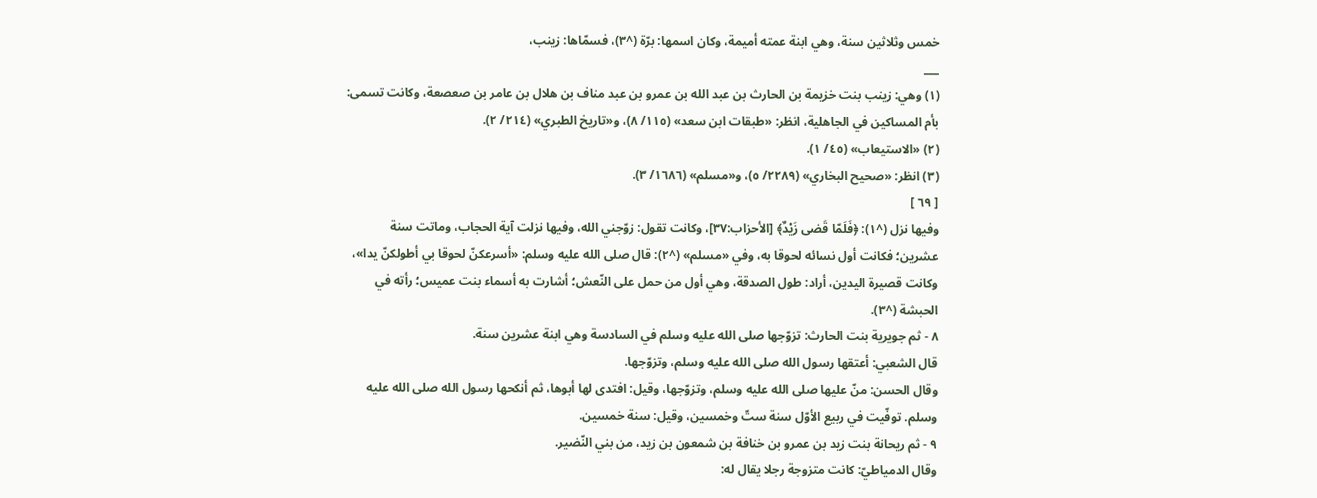خمس وثلاثين سنة، وهي ابنة عمته أميمة، وكان اسمها: برّة (^٣)، فسمّاها: زينب،
___
(١) وهي: زينب بنت خزيمة بن الحارث بن عبد الله بن عمرو بن عبد مناف بن هلال بن عامر بن صعصعة، وكانت تسمى: بأم المساكين في الجاهلية، انظر: «طبقات ابن سعد» (١١٥/ ٨)، و«تاريخ الطبري» (٢١٤/ ٢).
(٢) «الاستيعاب» (٤٥/ ١).
(٣) انظر: «صحيح البخاري» (٢٢٨٩/ ٥)، و«مسلم» (١٦٨٦/ ٣).
[ ٦٩ ]
وفيها نزل (^١): ﴿فَلَمّا قَضى زَيْدٌ﴾ [الأحزاب:٣٧]، وكانت تقول: زوّجني الله، وفيها نزلت آية الحجاب، وماتت سنة عشرين؛ فكانت أول نسائه لحوقا به، وفي «مسلم» (^٢): قال صلى الله عليه وسلم: «أسرعكنّ لحوقا بي أطولكنّ يدا»، وكانت قصيرة اليدين، أراد: طول الصدقة، وهي أول من حمل على النّعش؛ أشارت به أسماء بنت عميس؛ رأته في الحبشة (^٣).
٨ - ثم جويرية بنت الحارث: تزوّجها صلى الله عليه وسلم في السادسة وهي ابنة عشرين سنة.
قال الشعبي: أعتقها رسول الله صلى الله عليه وسلم، وتزوّجها.
وقال الحسن: منّ عليها صلى الله عليه وسلم، وتزوّجها، وقيل: افتدى لها أبوها، ثم أنكحها رسول الله صلى الله عليه وسلم. توفّيت في ربيع الأوّل سنة ستّ وخمسين، وقيل: سنة خمسين.
٩ - ثم ريحانة بنت زيد بن عمرو بن خنافة بن شمعون بن زيد، من بني النّضير.
وقال الدمياطيّ: كانت متزوجة رجلا يقال له: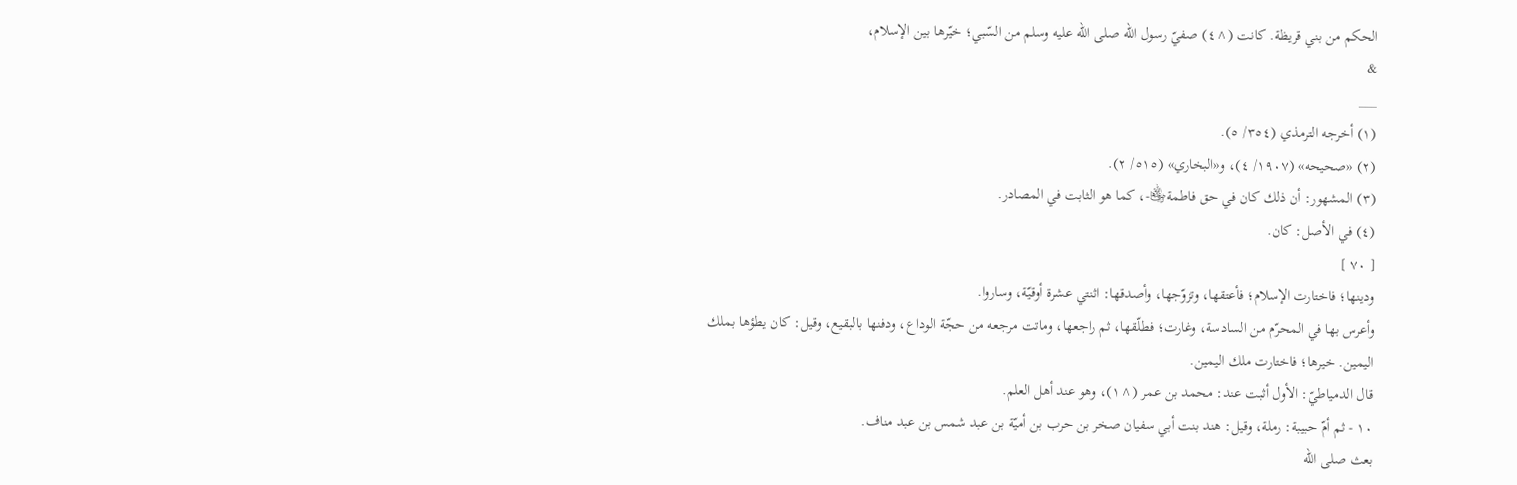الحكم من بني قريظة. كانت (^٤) صفيّ رسول الله صلى الله عليه وسلم من السّبي؛ خيّرها بين الإسلام،
&
___
(١) أخرجه الترمذي (٣٥٤/ ٥).
(٢) «صحيحه» (١٩٠٧/ ٤)، و«البخاري» (٥١٥/ ٢).
(٣) المشهور: أن ذلك كان في حق فاطمة﵂-، كما هو الثابت في المصادر.
(٤) في الأصل: كان.
[ ٧٠ ]
ودينها؛ فاختارت الإسلام؛ فأعتقها، وتزوّجها، وأصدقها: اثنتي عشرة أوقيّة، وساروا.
وأعرس بها في المحرّم من السادسة، وغارت؛ فطلّقها، ثم راجعها، وماتت مرجعه من حجّة الوداع، ودفنها بالبقيع، وقيل: كان يطؤها بملك اليمين. خيرها؛ فاختارت ملك اليمين.
قال الدمياطيّ: الأول أثبت عند: محمد بن عمر (^١)، وهو عند أهل العلم.
١٠ - ثم أمّ حبيبة: رملة، وقيل: هند بنت أبي سفيان صخر بن حرب بن أميّة بن عبد شمس بن عبد مناف.
بعث صلى الله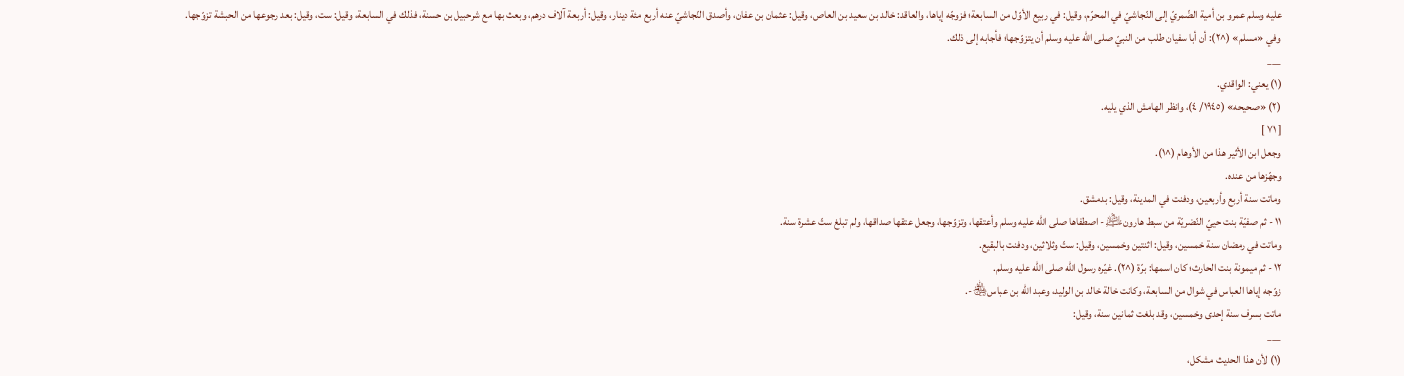عليه وسلم عمرو بن أمية الضّمريّ إلى النّجاشيّ في المحرّم، وقيل: في ربيع الأوّل من السابعة؛ فزوجّه إياها، والعاقد: خالد بن سعيد بن العاص، وقيل: عثمان بن عفان، وأصدق النّجاشيّ عنه أربع مئة دينار، وقيل: أربعة آلاف درهم، وبعث بها مع شرحبيل بن حسنة، فذلك في السابعة، وقيل: ست، وقيل: بعد رجوعها من الحبشة تزوّجها.
وفي «مسلم» (^٢): أن أبا سفيان طلب من النبيّ صلى الله عليه وسلم أن يتزوّجها؛ فأجابه إلى ذلك.
___
(١) يعني: الواقدي.
(٢) «صحيحه» (١٩٤٥/ ٤)، وانظر الهامش الذي يليه.
[ ٧١ ]
وجعل ابن الأثير هذا من الأوهام (^١).
وجهّزها من عنده.
وماتت سنة أربع وأربعين، ودفنت في المدينة، وقيل: بدمشق.
١١ - ثم صفيّة بنت حييّ النّضريّة من سبط هارون﵇- اصطفاها صلى الله عليه وسلم وأعتقها، وتزوّجها، وجعل عتقها صداقها، ولم تبلغ ستّ عشرة سنة.
وماتت في رمضان سنة خمسين، وقيل: اثنتين وخمسين، وقيل: ستّ وثلاثين، ودفنت بالبقيع.
١٢ - ثم ميمونة بنت الحارث؛ كان اسمها: برّة (^٢). غيّره رسول الله صلى الله عليه وسلم.
زوّجه إياها العباس في شوال من السابعة، وكانت خالة خالد بن الوليد، وعبد الله بن عباس﵃-.
ماتت بسرف سنة إحدى وخمسين، وقد بلغت ثمانين سنة، وقيل:
___
(١) لأن هذا الحديث مشكل،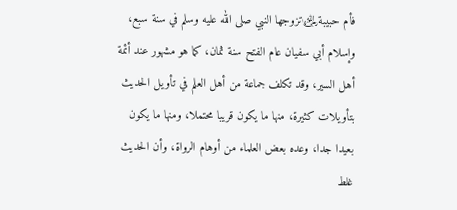فأم حبيبة﵂تزوجها النبي صلى الله عليه وسلم في سنة سبع، وإسلام أبي سفيان عام الفتح سنة ثمان، كما هو مشهور عند أئمة أهل السير، وقد تكلف جماعة من أهل العلم في تأويل الحديث بتأويلات كثيرة، منها ما يكون قريبا محتملا، ومنها ما يكون بعيدا جدا، وعده بعض العلماء من أوهام الرواة، وأن الحديث غلط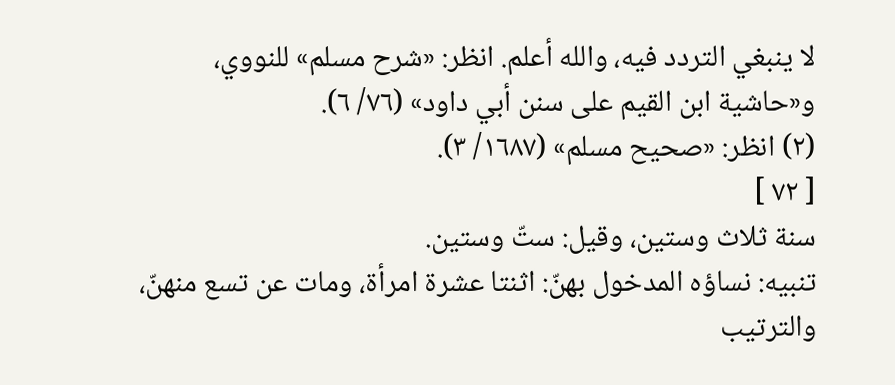لا ينبغي التردد فيه، والله أعلم. انظر: «شرح مسلم» للنووي، و«حاشية ابن القيم على سنن أبي داود» (٧٦/ ٦).
(٢) انظر: «صحيح مسلم» (١٦٨٧/ ٣).
[ ٧٢ ]
سنة ثلاث وستين، وقيل: ستّ وستين.
تنبيه: نساؤه المدخول بهنّ: اثنتا عشرة امرأة، ومات عن تسع منهنّ، والترتيب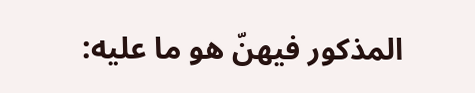المذكور فيهنّ هو ما عليه: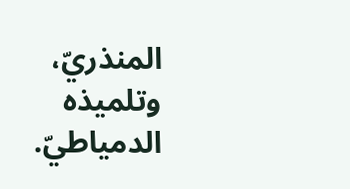المنذريّ، وتلميذه الدمياطيّ.